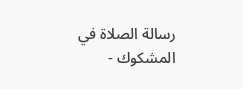رسالة الصلاة في المشكوك -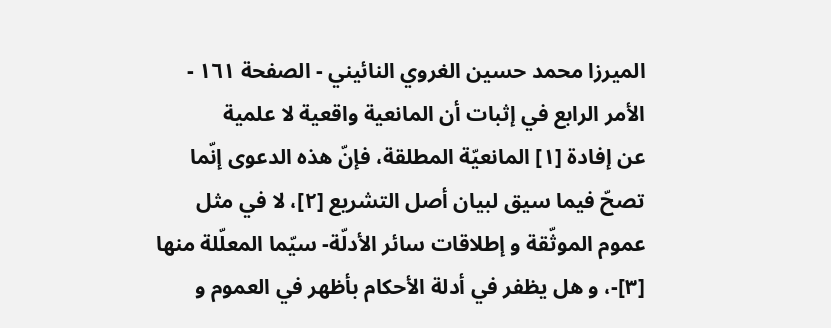الميرزا محمد حسين الغروي النائيني - الصفحة ١٦١ - الأمر الرابع في إثبات أن المانعية واقعية لا علمية
عن إفادة [١] المانعيّة المطلقة، فإنّ هذه الدعوى إنّما تصحّ فيما سيق لبيان أصل التشريع [٢]، لا في مثل عموم الموثّقة و إطلاقات سائر الأدلّة- سيّما المعلّلة منها [٣]-، و هل يظفر في أدلة الأحكام بأظهر في العموم و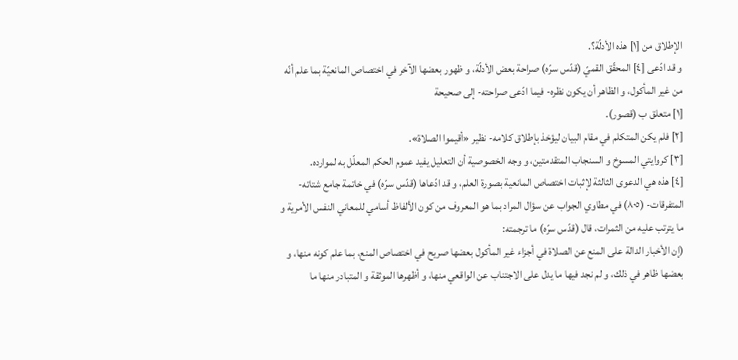الإطلاق من [١] هذه الأدلّة؟.
و قد ادّعى [٤] المحقّق القميّ (قدّس سرّه) صراحة بعض الأدلّة، و ظهور بعضها الآخر في اختصاص المانعيّة بما علم أنّه من غير المأكول، و الظاهر أن يكون نظره- فيما ادّعى صراحته- إلى صحيحة
[١] متعلق ب (قصور).
[٢] فلم يكن المتكلم في مقام البيان ليؤخذ بإطلاق كلامه- نظير «أقيموا الصلاة».
[٣] كروايتي المسوخ و السنجاب المتقدمتين، و وجه الخصوصية أن التعليل يفيد عموم الحكم المعلّل به لموارده.
[٤] هذه هي الدعوى الثالثة لإثبات اختصاص المانعية بصورة العلم، و قد ادّعاها (قدّس سرّه) في خاتمة جامع شتاته- المتفرقات- (٨٠٥) في مطاوي الجواب عن سؤال المراد بما هو المعروف من كون الألفاظ أسامي للمعاني النفس الأمرية و ما يترتب عليه من الثمرات، قال (قدّس سرّه) ما ترجمته:
(إن الأخبار الدالة على المنع عن الصلاة في أجزاء غير المأكول بعضها صريح في اختصاص المنع، بما علم كونه منها، و بعضها ظاهر في ذلك، و لم نجد فيها ما يدل على الاجتناب عن الواقعي منها، و أظهرها الموثقة و المتبادر منها ما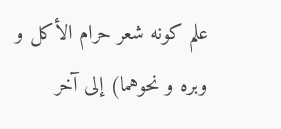علم كونه شعر حرام الأكل و وبره و نحوهما) إلى آخر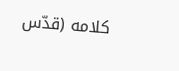كلامه (قدّس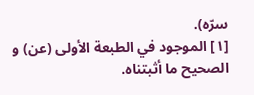سرّه).
[١] الموجود في الطبعة الأولى (عن) و الصحيح ما أثبتناه.